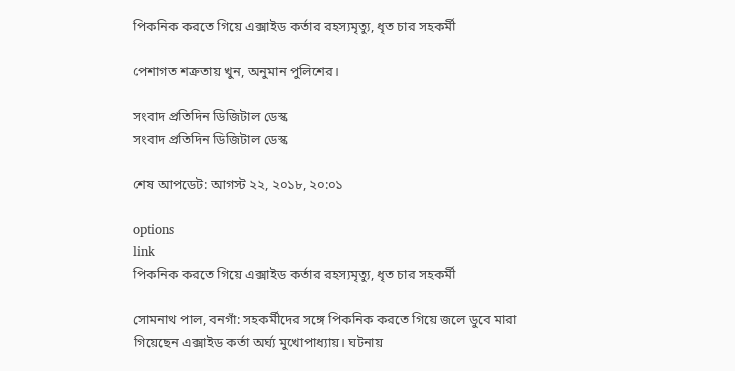পিকনিক করতে গিয়ে এক্সাইড কর্তার রহস্যমৃত্যু, ধৃত চার সহকর্মী

পেশাগত শক্রতায় খুন, অনুমান পুলিশের।

সংবাদ প্রতিদিন ডিজিটাল ডেস্ক
সংবাদ প্রতিদিন ডিজিটাল ডেস্ক

শেষ আপডেট: আগস্ট ২২, ২০১৮, ২০:০১

options
link
পিকনিক করতে গিয়ে এক্সাইড কর্তার রহস্যমৃত্যু, ধৃত চার সহকর্মী

সোমনাথ পাল, বনগাঁ: সহকর্মীদের সঙ্গে পিকনিক করতে গিয়ে জলে ডুবে মারা গিয়েছেন এক্সাইড কর্তা অর্ঘ্য মুখোপাধ্যায়। ঘটনায়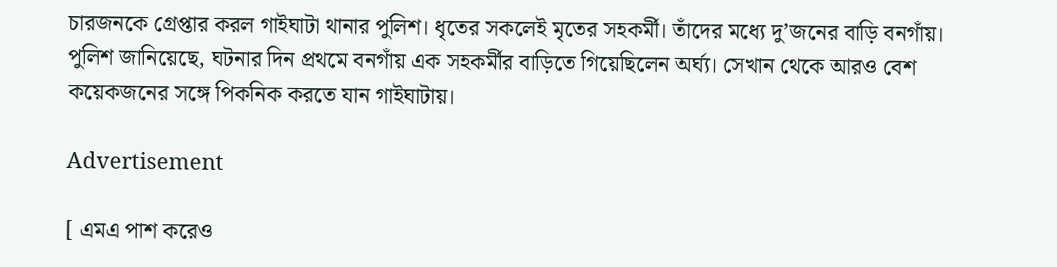চারজনকে গ্রেপ্তার করল গাইঘাটা থানার পুলিশ। ধৃতের সকলেই মৃতের সহকর্মী। তাঁদের মধ্যে দু’জনের বাড়ি বনগাঁয়। পুলিশ জানিয়েছে, ঘটনার দিন প্রথমে বনগাঁয় এক সহকর্মীর বাড়িতে গিয়েছিলেন অর্ঘ্য। সেখান থেকে আরও বেশ কয়েকজনের সঙ্গে পিকনিক করতে যান গাইঘাটায়।

Advertisement

[ এমএ পাশ করেও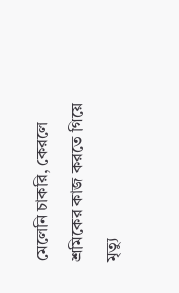মেলেনি চাকরি, কেরলে শ্রমিকের কাজ করতে গিয়ে মৃত্যু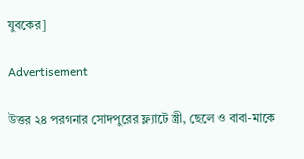যুবকের]

Advertisement

উত্তর ২৪ পরগনার সোদপুরের ফ্ল্যাটে স্ত্রী, ছেলে ও বাবা-মাকে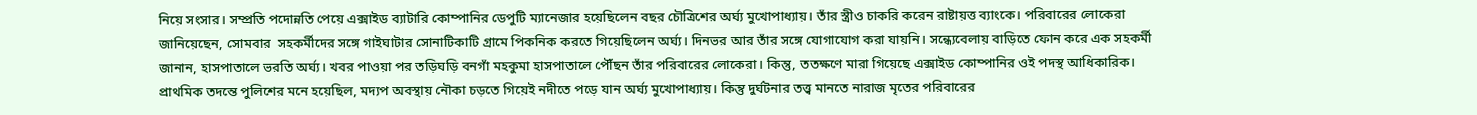নিয়ে সংসার। সম্প্রতি পদোন্নতি পেয়ে এক্সাইড ব্যাটারি কোম্পানির ডেপুটি ম্যানেজার হয়েছিলেন বছর চৌত্রিশের অর্ঘ্য মুখোপাধ্যায়। তাঁর স্ত্রীও চাকরি করেন রাষ্টায়ত্ত ব্যাংকে। পরিবারের লোকেরা জানিয়েছেন, সোমবার  সহকর্মীদের সঙ্গে গাইঘাটার সোনাটিকাটি গ্রামে পিকনিক করতে গিয়েছিলেন অর্ঘ্য। দিনভর আর তাঁর সঙ্গে যোগাযোগ করা যায়নি। সন্ধ্যেবেলায় বাড়িতে ফোন করে এক সহকর্মী জানান, হাসপাতালে ভরতি অর্ঘ্য। খবর পাওয়া পর তড়িঘড়ি বনগাঁ মহকুমা হাসপাতালে পৌঁছন তাঁর পরিবারের লোকেরা। কিন্তু, ততক্ষণে মারা গিয়েছে এক্সাইড কোম্পানির ওই পদস্থ আধিকারিক। প্রাথমিক তদন্তে পুলিশের মনে হয়েছিল, মদ্যপ অবস্থায় নৌকা চড়তে গিয়েই নদীতে পড়ে যান অর্ঘ্য মুখোপাধ্যায়। কিন্তু দুর্ঘটনার তত্ত্ব মানতে নারাজ মৃতের পরিবারের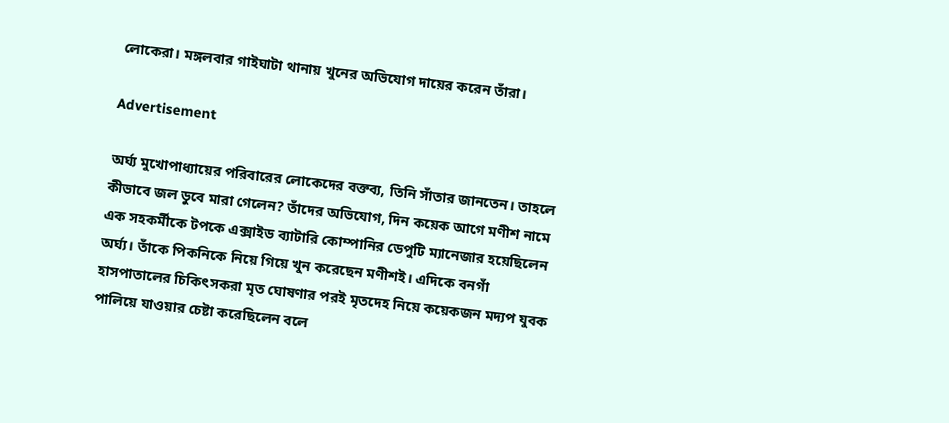লোকেরা। মঙ্গলবার গাইঘাটা থানায় খুনের অভিযোগ দায়ের করেন তাঁরা।

Advertisement

অর্ঘ্য মুখোপাধ্যায়ের পরিবারের লোকেদের বক্তব্য, তিনি সাঁতার জানতেন। তাহলে কীভাবে জল ডুবে মারা গেলেন? তাঁদের অভিযোগ, দিন কয়েক আগে মণীশ নামে এক সহকর্মীকে টপকে এক্সাইড ব্যাটারি কোম্পানির ডেপুটি ম্যানেজার হয়েছিলেন অর্ঘ্য। তাঁকে পিকনিকে নিয়ে গিয়ে খুন করেছেন মণীশই। এদিকে বনগাঁ হাসপাতালের চিকিৎসকরা মৃত ঘোষণার পরই মৃতদেহ নিয়ে কয়েকজন মদ্যপ যুবক পালিয়ে যাওয়ার চেষ্টা করেছিলেন বলে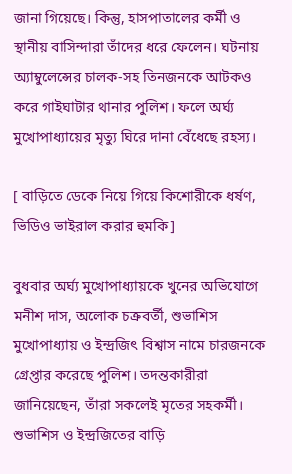জানা গিয়েছে। কিন্তু, হাসপাতালের কর্মী ও স্থানীয় বাসিন্দারা তাঁদের ধরে ফেলেন। ঘটনায় অ্যাম্বুলেন্সের চালক-সহ তিনজনকে আটকও করে গাইঘাটার থানার পুলিশ। ফলে অর্ঘ্য মুখোপাধ্যায়ের মৃত্যু ঘিরে দানা বেঁধেছে রহস্য।

[ বাড়িতে ডেকে নিয়ে গিয়ে কিশোরীকে ধর্ষণ, ভিডিও ভাইরাল করার হুমকি]

বুধবার অর্ঘ্য মুখোপাধ্যায়কে খুনের অভিযোগে মনীশ দাস, অলোক চক্রবর্তী, শুভাশিস মুখোপাধ্যায় ও ইন্দ্রজিৎ বিশ্বাস নামে চারজনকে গ্রেপ্তার করেছে পুলিশ। তদন্তকারীরা জানিয়েছেন, তাঁরা সকলেই মৃতের সহকর্মী। শুভাশিস ও ইন্দ্রজিতের বাড়ি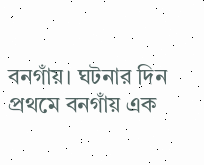বনগাঁয়। ঘটনার দিন প্রথমে বনগাঁয় এক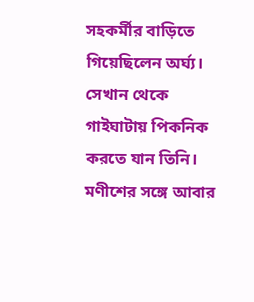সহকর্মীর বাড়িতে গিয়েছিলেন অর্ঘ্য। সেখান থেকে গাইঘাটায় পিকনিক করতে যান তিনি। মণীশের সঙ্গে আবার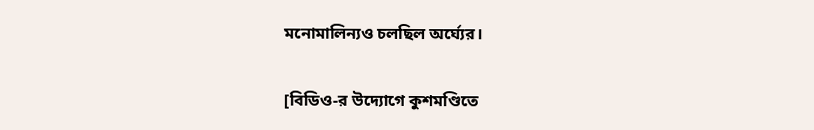মনোমালিন্যও চলছিল অর্ঘ্যের।

[বিডিও-র উদ্যোগে কুশমণ্ডিতে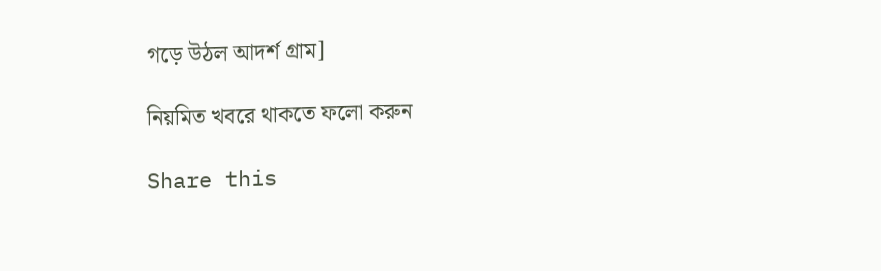গড়ে উঠল আদর্শ গ্রাম]

নিয়মিত খবরে থাকতে ফলো করুন

Share this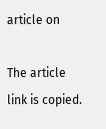article on

The article link is copied.